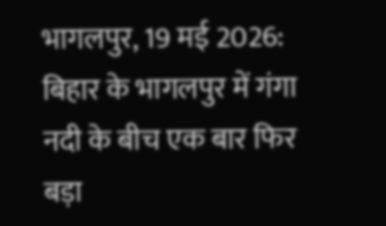भागलपुर, 19 मई 2026: बिहार के भागलपुर में गंगा नदी के बीच एक बार फिर बड़ा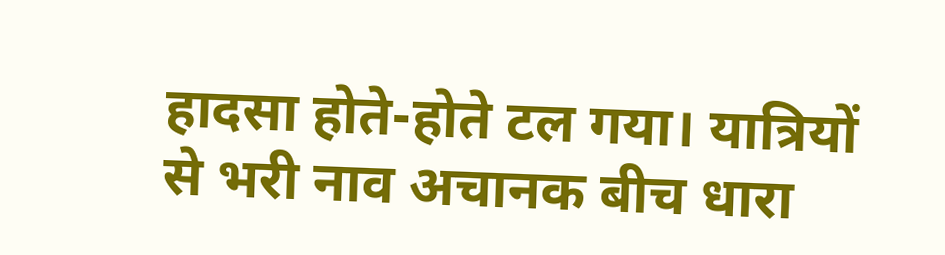हादसा होते-होते टल गया। यात्रियों से भरी नाव अचानक बीच धारा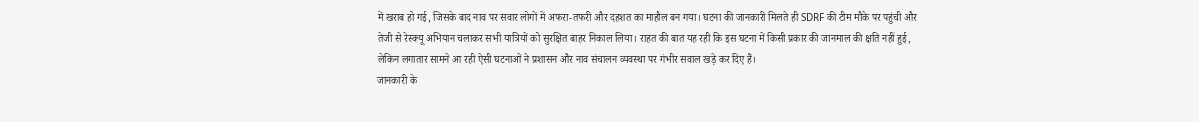में खराब हो गई, जिसके बाद नाव पर सवार लोगों में अफरा-तफरी और दहशत का माहौल बन गया। घटना की जानकारी मिलते ही SDRF की टीम मौके पर पहुंची और तेजी से रेस्क्यू अभियान चलाकर सभी यात्रियों को सुरक्षित बाहर निकाल लिया। राहत की बात यह रही कि इस घटना में किसी प्रकार की जानमाल की क्षति नहीं हुई, लेकिन लगातार सामने आ रही ऐसी घटनाओं ने प्रशासन और नाव संचालन व्यवस्था पर गंभीर सवाल खड़े कर दिए हैं।
जानकारी के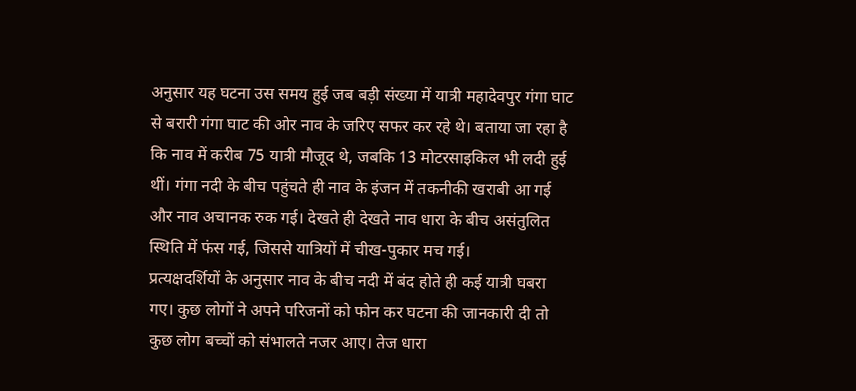अनुसार यह घटना उस समय हुई जब बड़ी संख्या में यात्री महादेवपुर गंगा घाट से बरारी गंगा घाट की ओर नाव के जरिए सफर कर रहे थे। बताया जा रहा है कि नाव में करीब 75 यात्री मौजूद थे, जबकि 13 मोटरसाइकिल भी लदी हुई थीं। गंगा नदी के बीच पहुंचते ही नाव के इंजन में तकनीकी खराबी आ गई और नाव अचानक रुक गई। देखते ही देखते नाव धारा के बीच असंतुलित स्थिति में फंस गई, जिससे यात्रियों में चीख-पुकार मच गई।
प्रत्यक्षदर्शियों के अनुसार नाव के बीच नदी में बंद होते ही कई यात्री घबरा गए। कुछ लोगों ने अपने परिजनों को फोन कर घटना की जानकारी दी तो कुछ लोग बच्चों को संभालते नजर आए। तेज धारा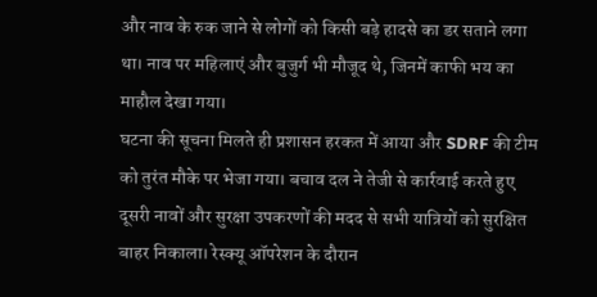और नाव के रुक जाने से लोगों को किसी बड़े हादसे का डर सताने लगा था। नाव पर महिलाएं और बुजुर्ग भी मौजूद थे, जिनमें काफी भय का माहौल देखा गया।
घटना की सूचना मिलते ही प्रशासन हरकत में आया और SDRF की टीम को तुरंत मौके पर भेजा गया। बचाव दल ने तेजी से कार्रवाई करते हुए दूसरी नावों और सुरक्षा उपकरणों की मदद से सभी यात्रियों को सुरक्षित बाहर निकाला। रेस्क्यू ऑपरेशन के दौरान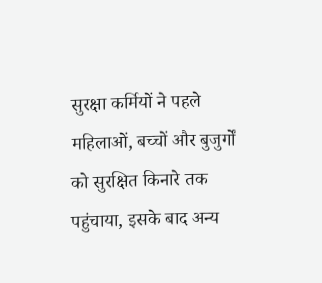सुरक्षा कर्मियों ने पहले महिलाओं, बच्चों और बुजुर्गों को सुरक्षित किनारे तक पहुंचाया, इसके बाद अन्य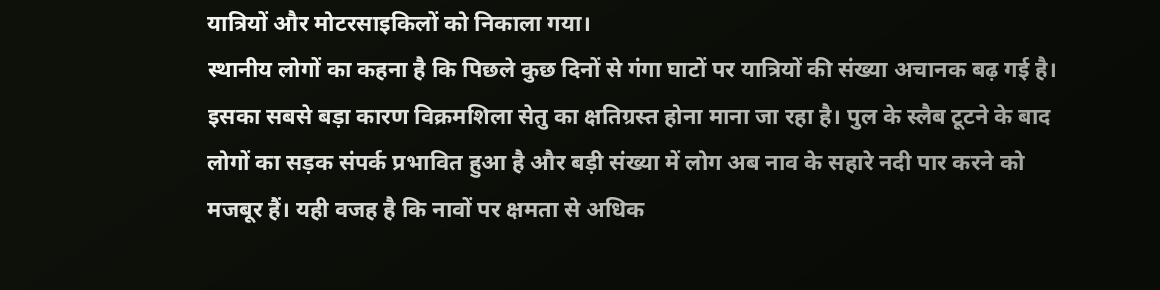यात्रियों और मोटरसाइकिलों को निकाला गया।
स्थानीय लोगों का कहना है कि पिछले कुछ दिनों से गंगा घाटों पर यात्रियों की संख्या अचानक बढ़ गई है। इसका सबसे बड़ा कारण विक्रमशिला सेतु का क्षतिग्रस्त होना माना जा रहा है। पुल के स्लैब टूटने के बाद लोगों का सड़क संपर्क प्रभावित हुआ है और बड़ी संख्या में लोग अब नाव के सहारे नदी पार करने को मजबूर हैं। यही वजह है कि नावों पर क्षमता से अधिक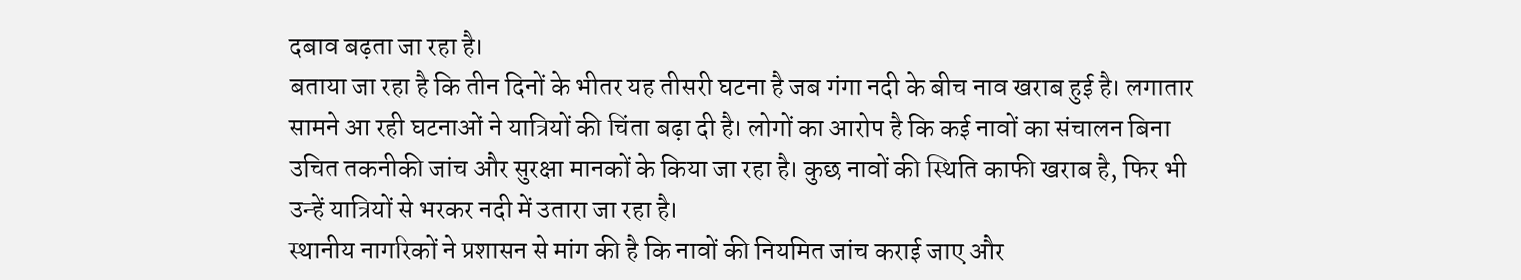दबाव बढ़ता जा रहा है।
बताया जा रहा है कि तीन दिनों के भीतर यह तीसरी घटना है जब गंगा नदी के बीच नाव खराब हुई है। लगातार सामने आ रही घटनाओं ने यात्रियों की चिंता बढ़ा दी है। लोगों का आरोप है कि कई नावों का संचालन बिना उचित तकनीकी जांच और सुरक्षा मानकों के किया जा रहा है। कुछ नावों की स्थिति काफी खराब है, फिर भी उन्हें यात्रियों से भरकर नदी में उतारा जा रहा है।
स्थानीय नागरिकों ने प्रशासन से मांग की है कि नावों की नियमित जांच कराई जाए और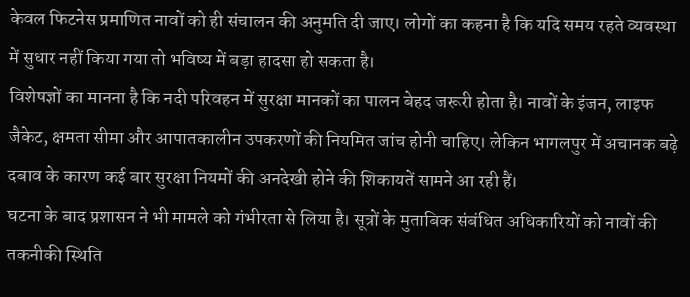केवल फिटनेस प्रमाणित नावों को ही संचालन की अनुमति दी जाए। लोगों का कहना है कि यदि समय रहते व्यवस्था में सुधार नहीं किया गया तो भविष्य में बड़ा हादसा हो सकता है।
विशेषज्ञों का मानना है कि नदी परिवहन में सुरक्षा मानकों का पालन बेहद जरूरी होता है। नावों के इंजन, लाइफ जैकेट, क्षमता सीमा और आपातकालीन उपकरणों की नियमित जांच होनी चाहिए। लेकिन भागलपुर में अचानक बढ़े दबाव के कारण कई बार सुरक्षा नियमों की अनदेखी होने की शिकायतें सामने आ रही हैं।
घटना के बाद प्रशासन ने भी मामले को गंभीरता से लिया है। सूत्रों के मुताबिक संबंधित अधिकारियों को नावों की तकनीकी स्थिति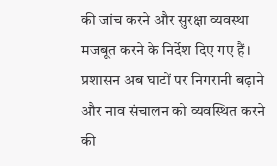की जांच करने और सुरक्षा व्यवस्था मजबूत करने के निर्देश दिए गए हैं। प्रशासन अब घाटों पर निगरानी बढ़ाने और नाव संचालन को व्यवस्थित करने की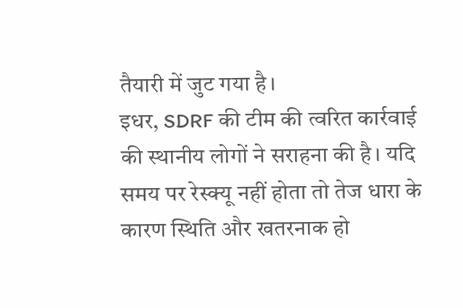तैयारी में जुट गया है।
इधर, SDRF की टीम की त्वरित कार्रवाई की स्थानीय लोगों ने सराहना की है। यदि समय पर रेस्क्यू नहीं होता तो तेज धारा के कारण स्थिति और खतरनाक हो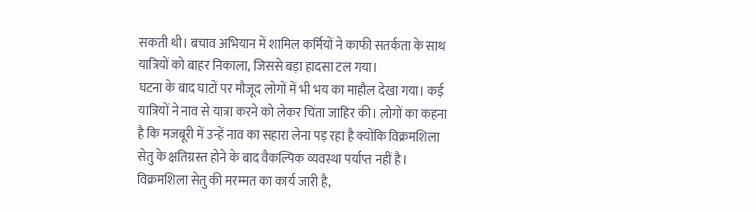सकती थी। बचाव अभियान में शामिल कर्मियों ने काफी सतर्कता के साथ यात्रियों को बाहर निकाला, जिससे बड़ा हादसा टल गया।
घटना के बाद घाटों पर मौजूद लोगों में भी भय का माहौल देखा गया। कई यात्रियों ने नाव से यात्रा करने को लेकर चिंता जाहिर की। लोगों का कहना है कि मजबूरी में उन्हें नाव का सहारा लेना पड़ रहा है क्योंकि विक्रमशिला सेतु के क्षतिग्रस्त होने के बाद वैकल्पिक व्यवस्था पर्याप्त नहीं है।
विक्रमशिला सेतु की मरम्मत का कार्य जारी है,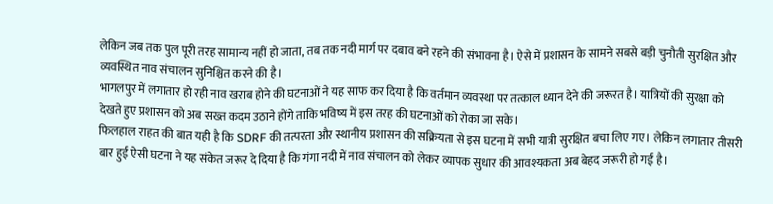लेकिन जब तक पुल पूरी तरह सामान्य नहीं हो जाता, तब तक नदी मार्ग पर दबाव बने रहने की संभावना है। ऐसे में प्रशासन के सामने सबसे बड़ी चुनौती सुरक्षित और व्यवस्थित नाव संचालन सुनिश्चित करने की है।
भागलपुर में लगातार हो रही नाव खराब होने की घटनाओं ने यह साफ कर दिया है कि वर्तमान व्यवस्था पर तत्काल ध्यान देने की जरूरत है। यात्रियों की सुरक्षा को देखते हुए प्रशासन को अब सख्त कदम उठाने होंगे ताकि भविष्य में इस तरह की घटनाओं को रोका जा सके।
फिलहाल राहत की बात यही है कि SDRF की तत्परता और स्थानीय प्रशासन की सक्रियता से इस घटना में सभी यात्री सुरक्षित बचा लिए गए। लेकिन लगातार तीसरी बार हुई ऐसी घटना ने यह संकेत जरूर दे दिया है कि गंगा नदी में नाव संचालन को लेकर व्यापक सुधार की आवश्यकता अब बेहद जरूरी हो गई है।